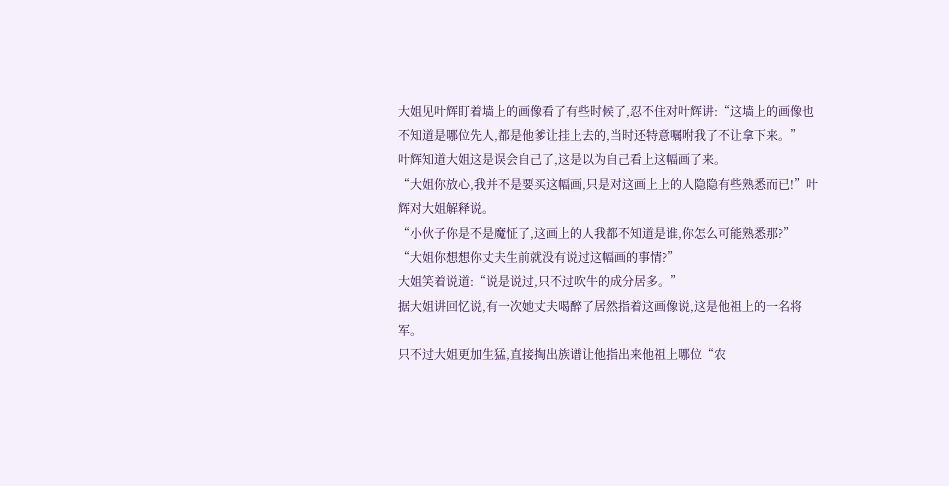大姐见叶辉盯着墙上的画像看了有些时候了,忍不住对叶辉讲:“这墙上的画像也不知道是哪位先人,都是他爹让挂上去的,当时还特意嘱咐我了不让拿下来。”
叶辉知道大姐这是误会自己了,这是以为自己看上这幅画了来。
“大姐你放心,我并不是要买这幅画,只是对这画上上的人隐隐有些熟悉而已!”叶辉对大姐解释说。
“小伙子你是不是魔怔了,这画上的人我都不知道是谁,你怎么可能熟悉那?”
“大姐你想想你丈夫生前就没有说过这幅画的事情?”
大姐笑着说道:“说是说过,只不过吹牛的成分居多。”
据大姐讲回忆说,有一次她丈夫喝醉了居然指着这画像说,这是他祖上的一名将军。
只不过大姐更加生猛,直接掏出族谱让他指出来他祖上哪位“农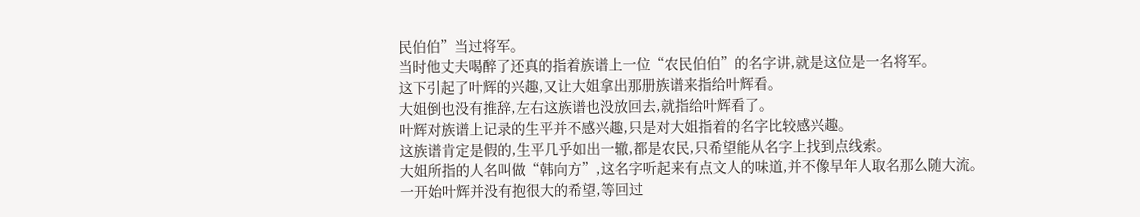民伯伯”当过将军。
当时他丈夫喝醉了还真的指着族谱上一位“农民伯伯”的名字讲,就是这位是一名将军。
这下引起了叶辉的兴趣,又让大姐拿出那册族谱来指给叶辉看。
大姐倒也没有推辞,左右这族谱也没放回去,就指给叶辉看了。
叶辉对族谱上记录的生平并不感兴趣,只是对大姐指着的名字比较感兴趣。
这族谱肯定是假的,生平几乎如出一辙,都是农民,只希望能从名字上找到点线索。
大姐所指的人名叫做“韩向方”,这名字听起来有点文人的味道,并不像早年人取名那么随大流。
一开始叶辉并没有抱很大的希望,等回过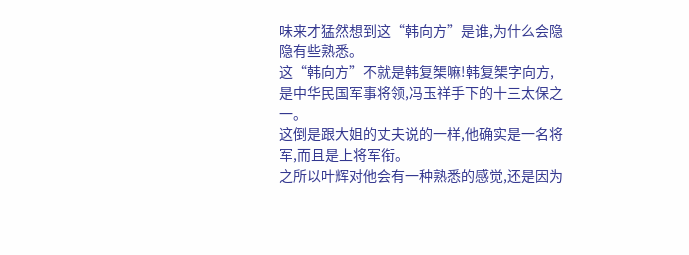味来才猛然想到这“韩向方”是谁,为什么会隐隐有些熟悉。
这“韩向方”不就是韩复榘嘛!韩复榘字向方,是中华民国军事将领,冯玉祥手下的十三太保之一。
这倒是跟大姐的丈夫说的一样,他确实是一名将军,而且是上将军衔。
之所以叶辉对他会有一种熟悉的感觉,还是因为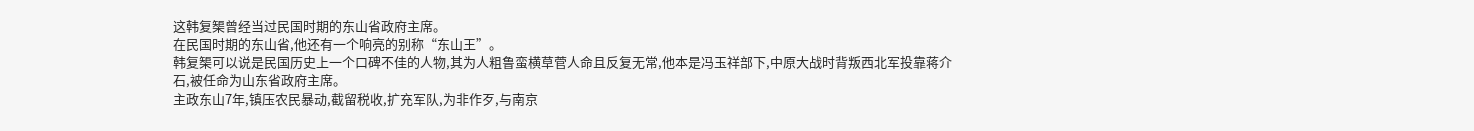这韩复榘曾经当过民国时期的东山省政府主席。
在民国时期的东山省,他还有一个响亮的别称“东山王”。
韩复榘可以说是民国历史上一个口碑不佳的人物,其为人粗鲁蛮横草菅人命且反复无常,他本是冯玉祥部下,中原大战时背叛西北军投靠蒋介石,被任命为山东省政府主席。
主政东山7年,镇压农民暴动,截留税收,扩充军队,为非作歹,与南京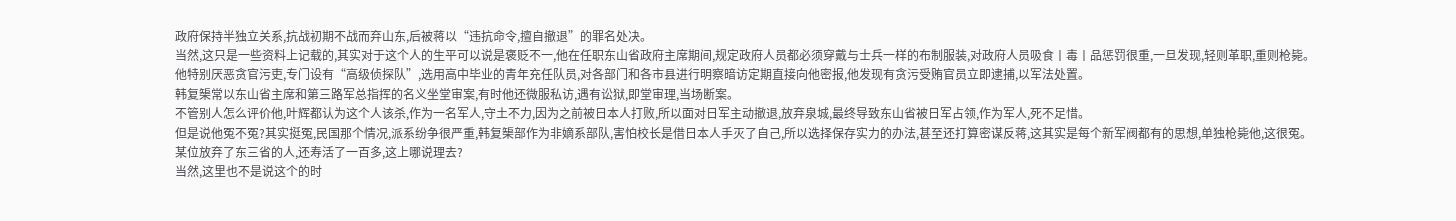政府保持半独立关系,抗战初期不战而弃山东,后被蒋以“违抗命令,擅自撤退”的罪名处决。
当然,这只是一些资料上记载的,其实对于这个人的生平可以说是褒贬不一,他在任职东山省政府主席期间,规定政府人员都必须穿戴与士兵一样的布制服装,对政府人员吸食丨毒丨品惩罚很重,一旦发现,轻则革职,重则枪毙。
他特别厌恶贪官污吏,专门设有“高级侦探队”,选用高中毕业的青年充任队员,对各部门和各市县进行明察暗访定期直接向他密报,他发现有贪污受贿官员立即逮捕,以军法处置。
韩复榘常以东山省主席和第三路军总指挥的名义坐堂审案,有时他还微服私访,遇有讼狱,即堂审理,当场断案。
不管别人怎么评价他,叶辉都认为这个人该杀,作为一名军人,守土不力,因为之前被日本人打败,所以面对日军主动撤退,放弃泉城,最终导致东山省被日军占领,作为军人,死不足惜。
但是说他冤不冤?其实挺冤,民国那个情况,派系纷争很严重,韩复榘部作为非嫡系部队,害怕校长是借日本人手灭了自己,所以选择保存实力的办法,甚至还打算密谋反蒋,这其实是每个新军阀都有的思想,单独枪毙他,这很冤。
某位放弃了东三省的人,还寿活了一百多,这上哪说理去?
当然,这里也不是说这个的时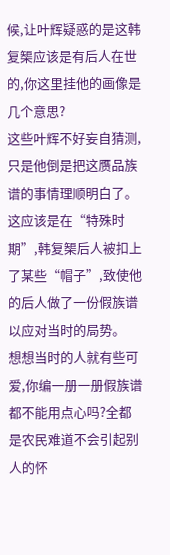候,让叶辉疑惑的是这韩复榘应该是有后人在世的,你这里挂他的画像是几个意思?
这些叶辉不好妄自猜测,只是他倒是把这赝品族谱的事情理顺明白了。
这应该是在“特殊时期”,韩复榘后人被扣上了某些“帽子”,致使他的后人做了一份假族谱以应对当时的局势。
想想当时的人就有些可爱,你编一册一册假族谱都不能用点心吗?全都是农民难道不会引起别人的怀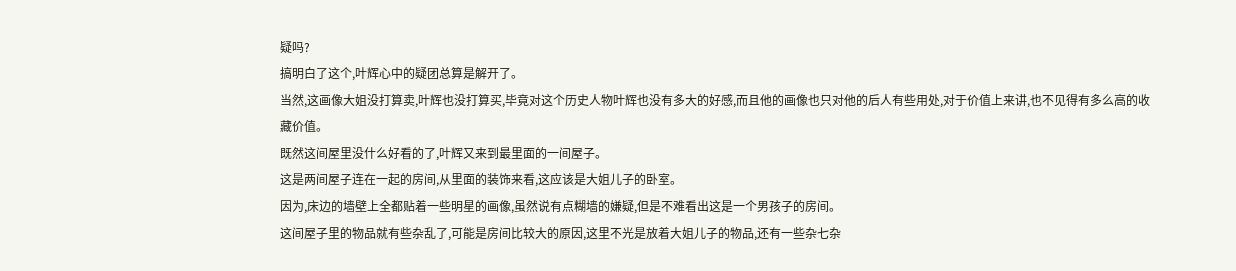疑吗?
搞明白了这个,叶辉心中的疑团总算是解开了。
当然,这画像大姐没打算卖,叶辉也没打算买,毕竟对这个历史人物叶辉也没有多大的好感,而且他的画像也只对他的后人有些用处,对于价值上来讲,也不见得有多么高的收藏价值。
既然这间屋里没什么好看的了,叶辉又来到最里面的一间屋子。
这是两间屋子连在一起的房间,从里面的装饰来看,这应该是大姐儿子的卧室。
因为,床边的墙壁上全都贴着一些明星的画像,虽然说有点糊墙的嫌疑,但是不难看出这是一个男孩子的房间。
这间屋子里的物品就有些杂乱了,可能是房间比较大的原因,这里不光是放着大姐儿子的物品,还有一些杂七杂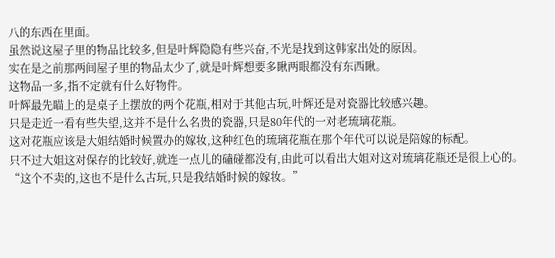八的东西在里面。
虽然说这屋子里的物品比较多,但是叶辉隐隐有些兴奋,不光是找到这韩家出处的原因。
实在是之前那两间屋子里的物品太少了,就是叶辉想要多瞅两眼都没有东西瞅。
这物品一多,指不定就有什么好物件。
叶辉最先瞄上的是桌子上摆放的两个花瓶,相对于其他古玩,叶辉还是对瓷器比较感兴趣。
只是走近一看有些失望,这并不是什么名贵的瓷器,只是80年代的一对老琉璃花瓶。
这对花瓶应该是大姐结婚时候置办的嫁妆,这种红色的琉璃花瓶在那个年代可以说是陪嫁的标配。
只不过大姐这对保存的比较好,就连一点儿的磕碰都没有,由此可以看出大姐对这对琉璃花瓶还是很上心的。
“这个不卖的,这也不是什么古玩,只是我结婚时候的嫁妆。”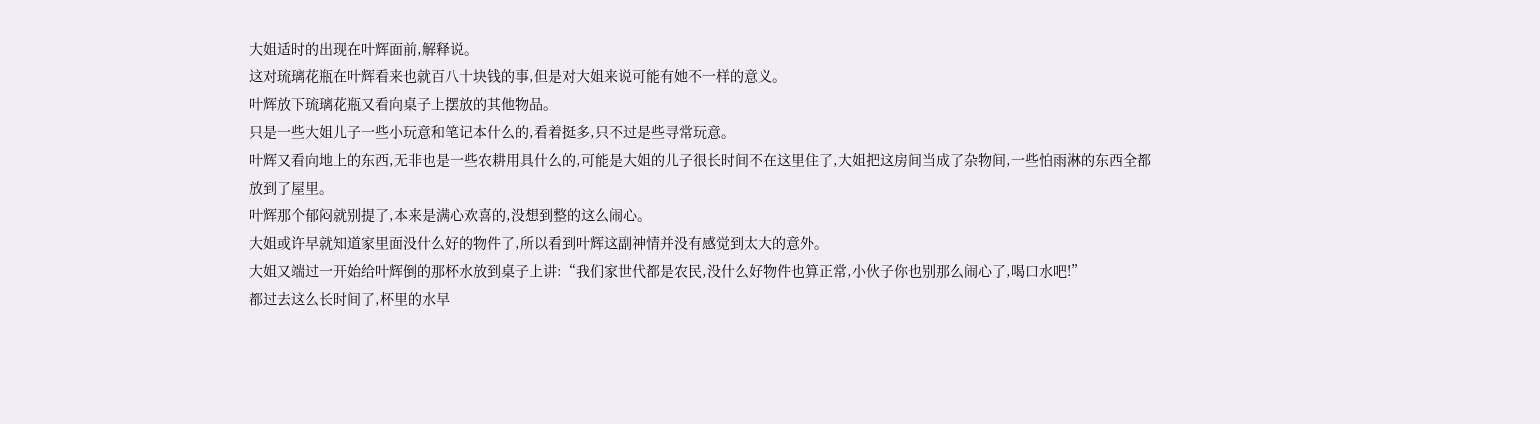大姐适时的出现在叶辉面前,解释说。
这对琉璃花瓶在叶辉看来也就百八十块钱的事,但是对大姐来说可能有她不一样的意义。
叶辉放下琉璃花瓶又看向桌子上摆放的其他物品。
只是一些大姐儿子一些小玩意和笔记本什么的,看着挺多,只不过是些寻常玩意。
叶辉又看向地上的东西,无非也是一些农耕用具什么的,可能是大姐的儿子很长时间不在这里住了,大姐把这房间当成了杂物间,一些怕雨淋的东西全都放到了屋里。
叶辉那个郁闷就别提了,本来是满心欢喜的,没想到整的这么闹心。
大姐或许早就知道家里面没什么好的物件了,所以看到叶辉这副神情并没有感觉到太大的意外。
大姐又端过一开始给叶辉倒的那杯水放到桌子上讲:“我们家世代都是农民,没什么好物件也算正常,小伙子你也别那么闹心了,喝口水吧!”
都过去这么长时间了,杯里的水早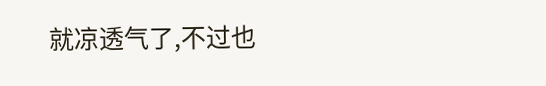就凉透气了,不过也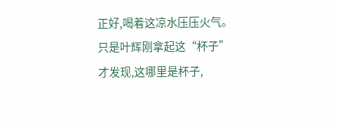正好,喝着这凉水压压火气。
只是叶辉刚拿起这“杯子”才发现,这哪里是杯子,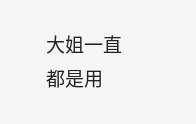大姐一直都是用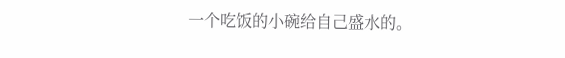一个吃饭的小碗给自己盛水的。